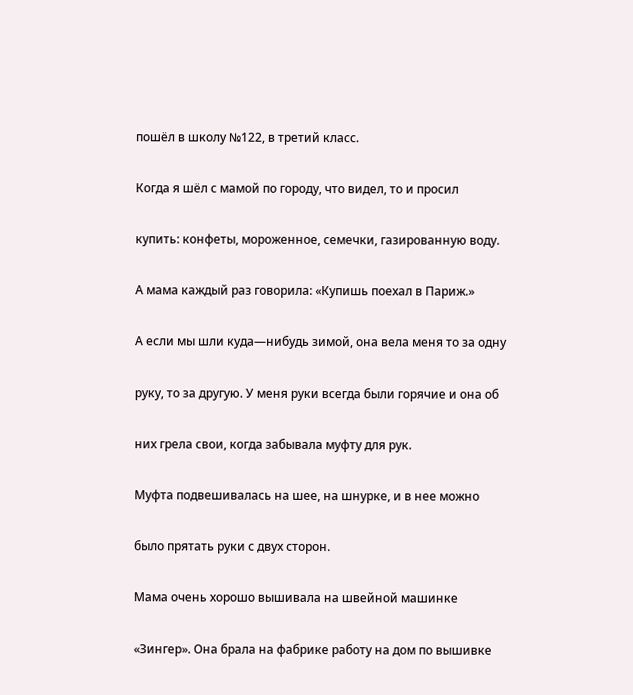пошёл в школу №122, в третий класс.

Когда я шёл с мамой по городу, что видел, то и просил

купить: конфеты, мороженное, семечки, газированную воду.

А мама каждый раз говорила: «Купишь поехал в Париж.»

А если мы шли куда—нибудь зимой, она вела меня то за одну

руку, то за другую. У меня руки всегда были горячие и она об

них грела свои, когда забывала муфту для рук.

Муфта подвешивалась на шее, на шнурке, и в нее можно

было прятать руки с двух сторон.

Мама очень хорошо вышивала на швейной машинке

«Зингер». Она брала на фабрике работу на дом по вышивке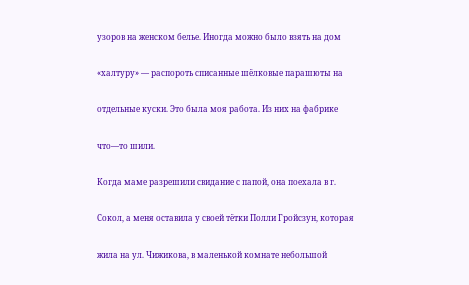узоров на женском белье. Иногда можно было взять на дом

«халтуру» — распороть списанные шёлковые парашюты на

отдельные куски. Это была моя работа. Из них на фабрике

что—то шили.

Когда маме разрешили свидание с папой, она поехала в г.

Сокол, а меня оставила у своей тётки Полли Гройсзун, которая

жила на ул. Чижикова, в маленькой комнате небольшой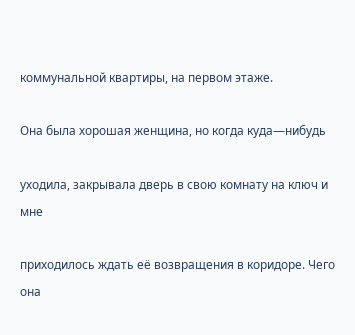коммунальной квартиры, на первом этаже.

Она была хорошая женщина, но когда куда—нибудь

уходила, закрывала дверь в свою комнату на ключ и мне

приходилось ждать её возвращения в коридоре. Чего она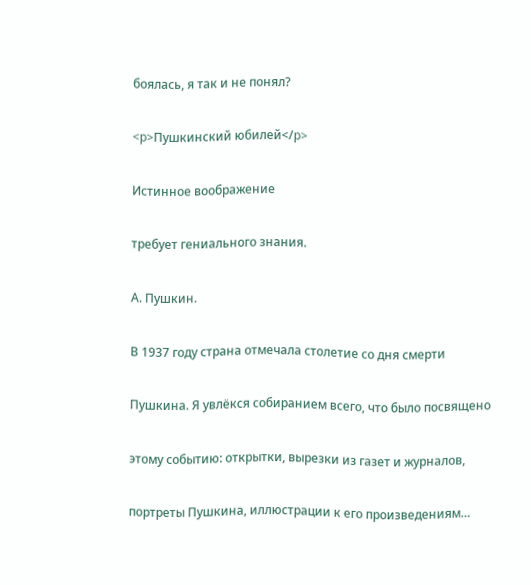боялась, я так и не понял?

<p>Пушкинский юбилей</p>

Истинное воображение

требует гениального знания.

А. Пушкин.

В 1937 году страна отмечала столетие со дня смерти

Пушкина. Я увлёкся собиранием всего, что было посвящено

этому событию: открытки, вырезки из газет и журналов,

портреты Пушкина, иллюстрации к его произведениям…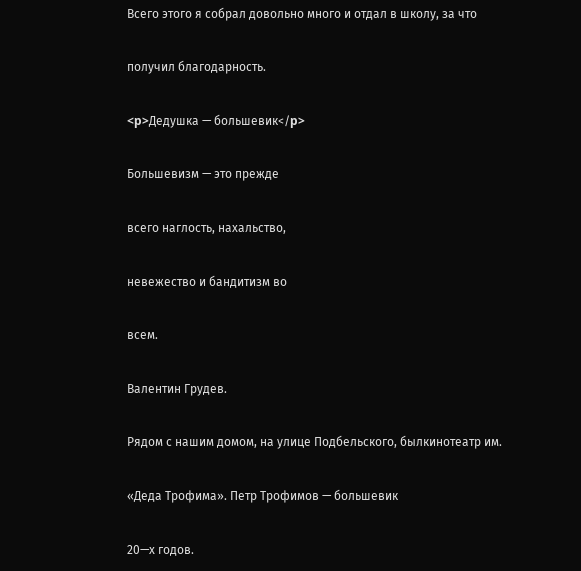Всего этого я собрал довольно много и отдал в школу, за что

получил благодарность.

<p>Дедушка — большевик</p>

Большевизм — это прежде

всего наглость, нахальство,

невежество и бандитизм во

всем.

Валентин Грудев.

Рядом с нашим домом, на улице Подбельского, былкинотеатр им.

«Деда Трофима». Петр Трофимов — большевик

20—х годов.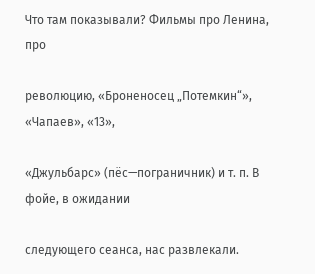Что там показывали? Фильмы про Ленина, про

революцию, «Броненосец „Потемкин“», «Чапаев», «13»,

«Джульбарс» (пёс—пограничник) и т. п. В фойе, в ожидании

следующего сеанса, нас развлекали.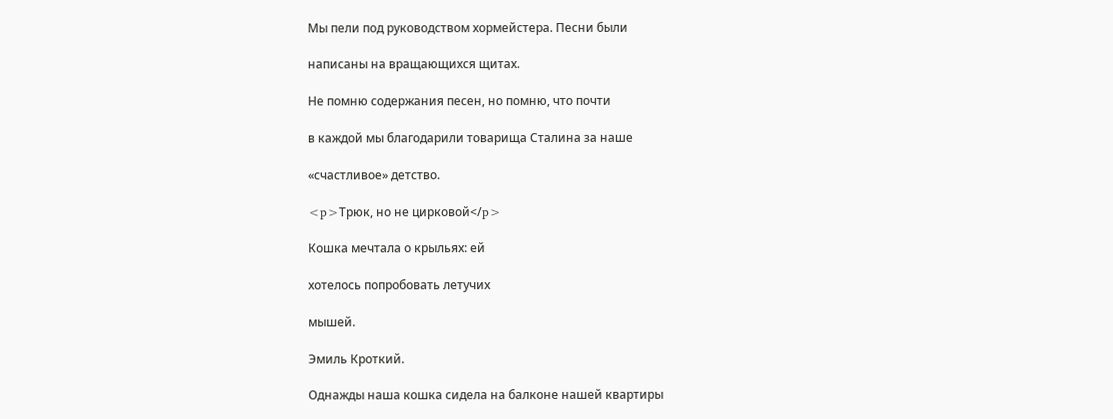Мы пели под руководством хормейстера. Песни были

написаны на вращающихся щитах.

Не помню содержания песен, но помню, что почти

в каждой мы благодарили товарища Сталина за наше

«счастливое» детство.

<p>Трюк, но не цирковой</p>

Кошка мечтала о крыльях: ей

хотелось попробовать летучих

мышей.

Эмиль Кроткий.

Однажды наша кошка сидела на балконе нашей квартиры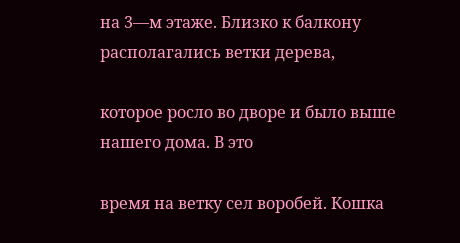на 3—м этаже. Близко к балкону располагались ветки дерева,

которое росло во дворе и было выше нашего дома. В это

время на ветку сел воробей. Кошка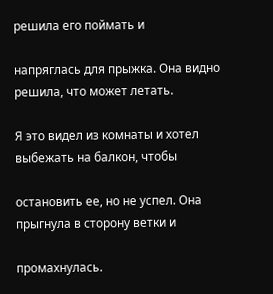решила его поймать и

напряглась для прыжка. Она видно решила, что может летать.

Я это видел из комнаты и хотел выбежать на балкон, чтобы

остановить ее, но не успел. Она прыгнула в сторону ветки и

промахнулась.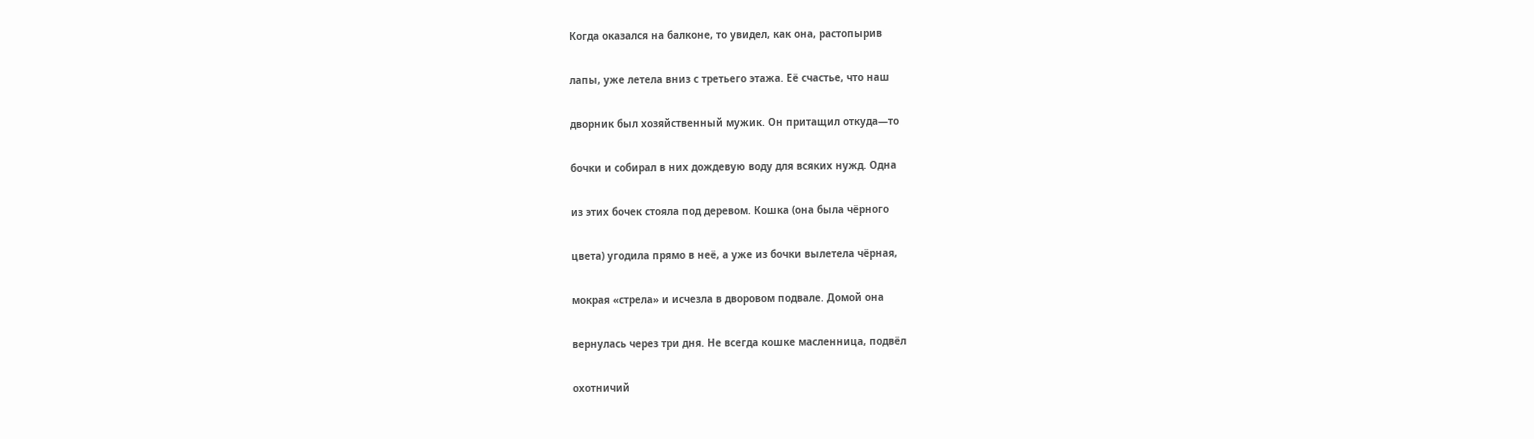Когда оказался на балконе, то увидел, как она, растопырив

лапы, уже летела вниз с третьего этажа. Её счастье, что наш

дворник был хозяйственный мужик. Он притащил откуда—то

бочки и собирал в них дождевую воду для всяких нужд. Одна

из этих бочек стояла под деревом. Кошка (она была чёрного

цвета) угодила прямо в неё, а уже из бочки вылетела чёрная,

мокрая «стрела» и исчезла в дворовом подвале. Домой она

вернулась через три дня. Не всегда кошке масленница, подвёл

охотничий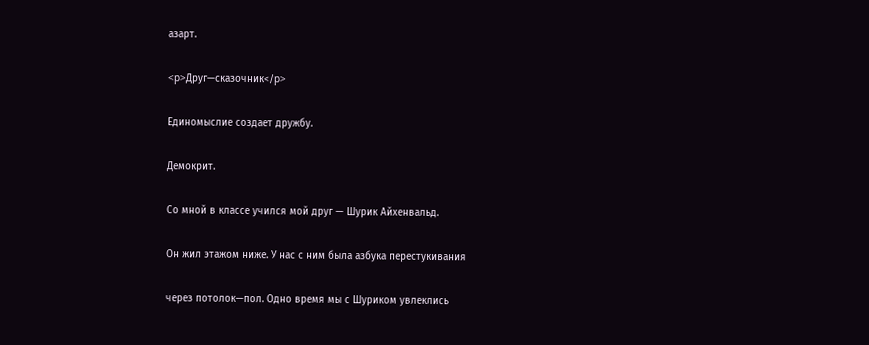азарт.

<p>Друг—сказочник</p>

Единомыслие создает дружбу.

Демокрит.

Со мной в классе учился мой друг — Шурик Айхенвальд.

Он жил этажом ниже. У нас с ним была азбука перестукивания

через потолок—пол. Одно время мы с Шуриком увлеклись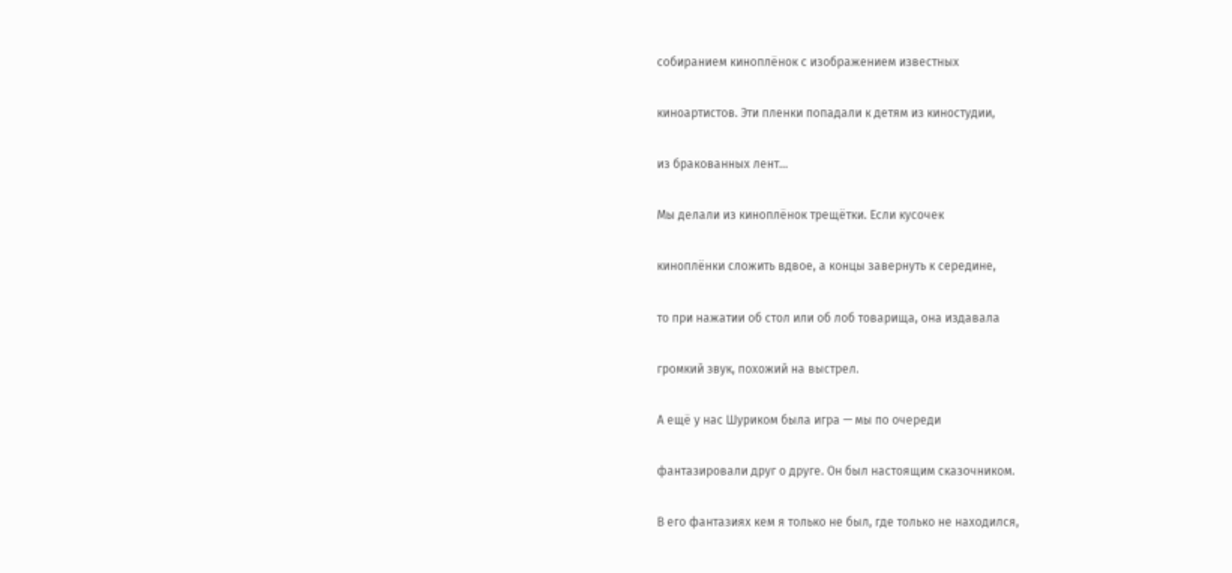собиранием киноплёнок с изображением известных

киноартистов. Эти пленки попадали к детям из киностудии,

из бракованных лент…

Мы делали из киноплёнок трещётки. Если кусочек

киноплёнки сложить вдвое, а концы завернуть к середине,

то при нажатии об стол или об лоб товарища, она издавала

громкий звук, похожий на выстрел.

А ещё у нас Шуриком была игра — мы по очереди

фантазировали друг о друге. Он был настоящим сказочником.

В его фантазиях кем я только не был, где только не находился,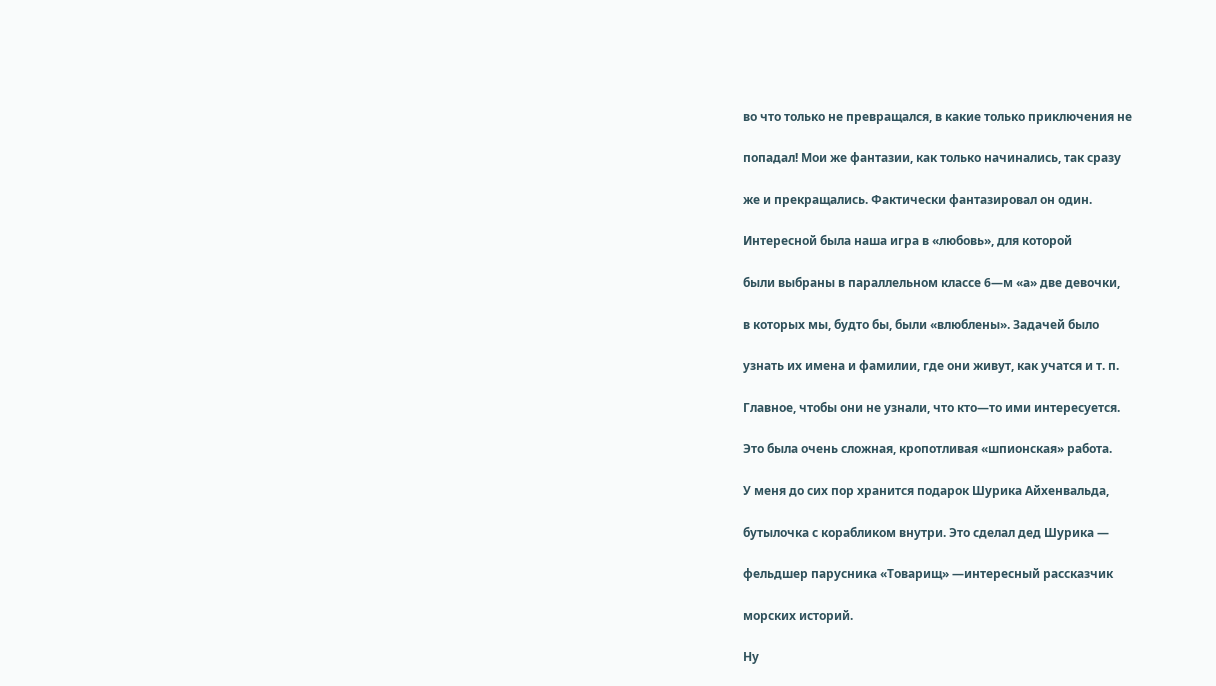во что только не превращался, в какие только приключения не

попадал! Мои же фантазии, как только начинались, так сразу

же и прекращались. Фактически фантазировал он один.

Интересной была наша игра в «любовь», для которой

были выбраны в параллельном классе 6—м «а» две девочки,

в которых мы, будто бы, были «влюблены». Задачей было

узнать их имена и фамилии, где они живут, как учатся и т. п.

Главное, чтобы они не узнали, что кто—то ими интересуется.

Это была очень сложная, кропотливая «шпионская» работа.

У меня до сих пор хранится подарок Шурика Айхенвальда,

бутылочка с корабликом внутри. Это сделал дед Шурика —

фельдшер парусника «Товарищ» —интересный рассказчик

морских историй.

Ну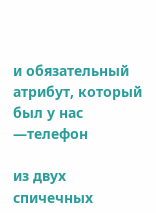и обязательный атрибут, который был у нас —телефон

из двух спичечных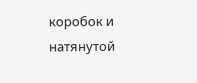коробок и натянутой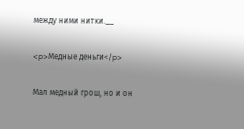между ними нитки.__

<p>Медные деньги</p>

Мал медный грош, но и он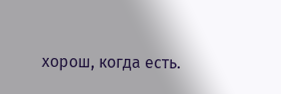хорош, когда есть.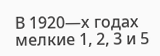В 1920—х годах мелкие 1, 2, 3 и 5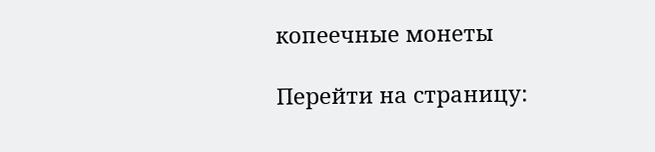копеечные монеты

Перейти на страницу: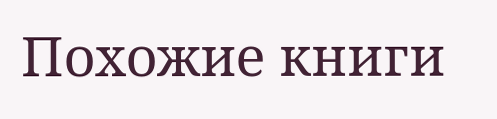Похожие книги